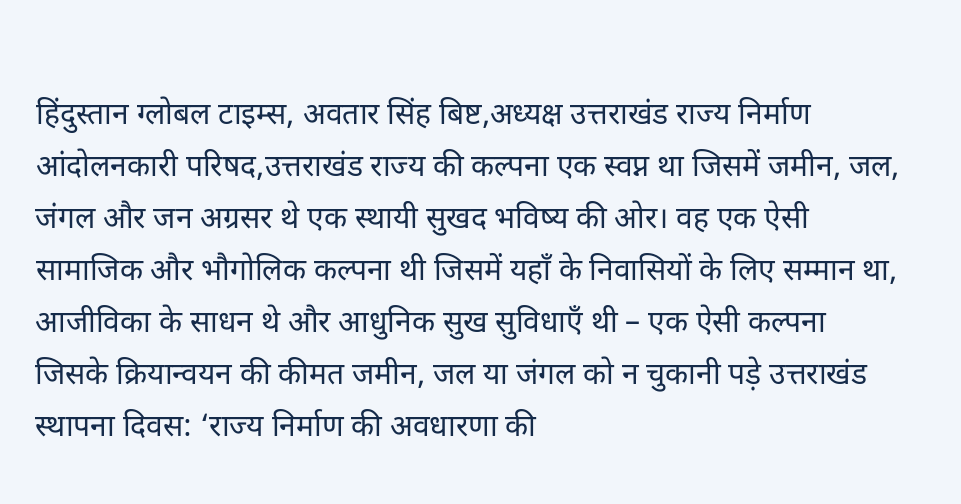हिंदुस्तान ग्लोबल टाइम्स, अवतार सिंह बिष्ट,अध्यक्ष उत्तराखंड राज्य निर्माण आंदोलनकारी परिषद,उत्तराखंड राज्य की कल्पना एक स्वप्न था जिसमें जमीन, जल, जंगल और जन अग्रसर थे एक स्थायी सुखद भविष्य की ओर। वह एक ऐसी सामाजिक और भौगोलिक कल्पना थी जिसमें यहाँ के निवासियों के लिए सम्मान था, आजीविका के साधन थे और आधुनिक सुख सुविधाएँ थी – एक ऐसी कल्पना जिसके क्रियान्वयन की कीमत जमीन, जल या जंगल को न चुकानी पड़े उत्तराखंड स्थापना दिवस: ‘राज्य निर्माण की अवधारणा की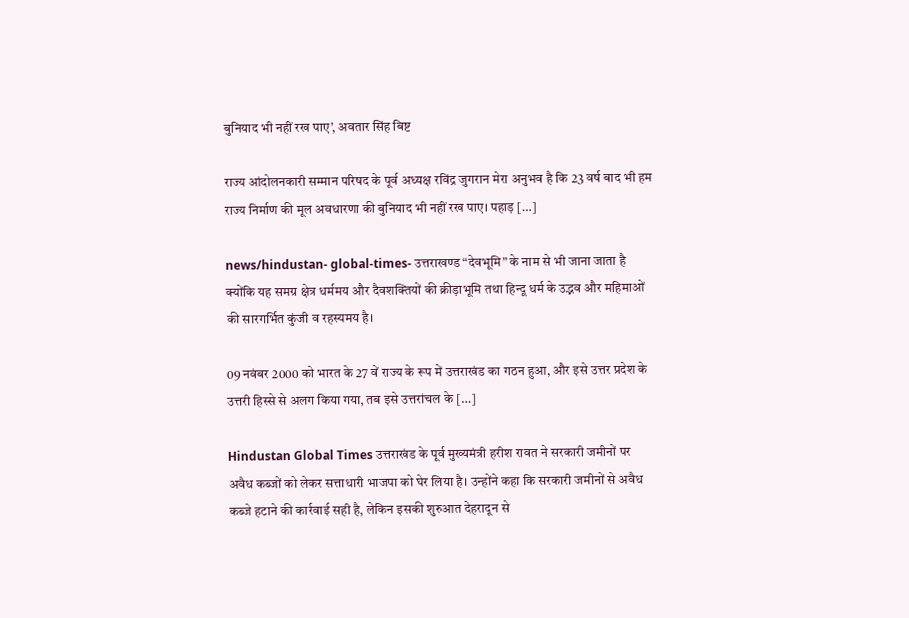बुनियाद भी नहीं रख पाए’, अवतार सिंह बिष्ट

राज्य आंदोलनकारी सम्मान परिषद के पूर्व अध्यक्ष रविंद्र जुगरान मेरा अनुभव है कि 23 वर्ष बाद भी हम राज्य निर्माण की मूल अवधारणा की बुनियाद भी नहीं रख पाए। पहाड़ […]

news/hindustan- global-times- उत्तराखण्ड “देवभूमि” के नाम से भी जाना जाता है क्योंकि यह समग्र क्षेत्र धर्ममय और दैवशक्तियों की क्रीड़ाभूमि तथा हिन्दू धर्म के उद्भव और महिमाओं की सारगर्भित कुंजी व रहस्यमय है।

09 नवंबर 2000 को भारत के 27 वें राज्य के रूप में उत्तराखंड का गठन हुआ, और इसे उत्तर प्रदेश के उत्तरी हिस्से से अलग किया गया, तब इसे उत्तरांचल के […]

Hindustan Global Times उत्तराखंड के पूर्व मुख्‍यमंत्री हरीश रावत ने सरकारी जमीनों पर अवैध कब्जों को लेकर सत्ताधारी भाजपा को घेर लिया है। उन्‍होंने कहा कि सरकारी जमीनों से अवैध कब्जे हटाने की कार्रवाई सही है, लेकिन इसकी शुरुआत देहरादून से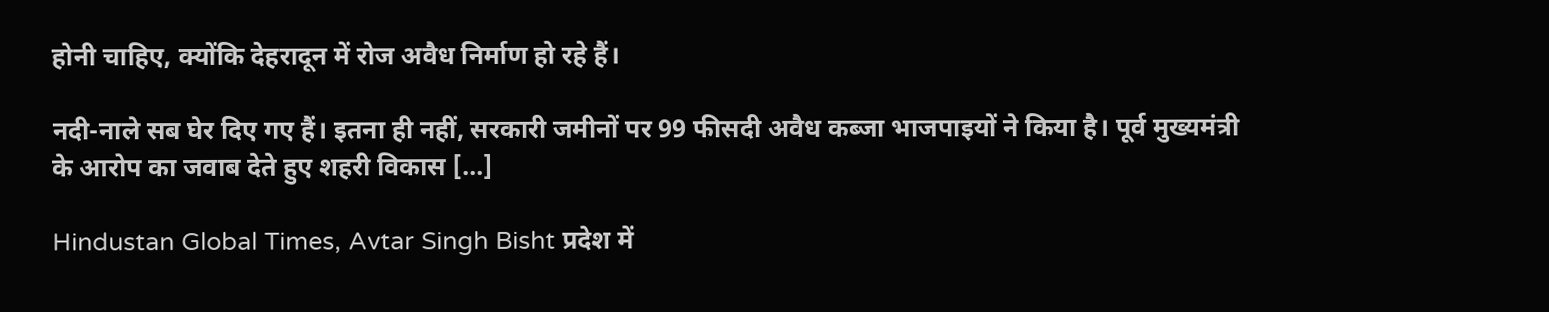होनी चाहिए, क्योंकि देहरादून में रोज अवैध निर्माण हो रहे हैं।

नदी-नाले सब घेर दिए गए हैं। इतना ही नहीं, सरकारी जमीनों पर 99 फीसदी अवैध कब्जा भाजपाइयों ने किया है। पूर्व मुख्‍यमंत्री के आरोप का जवाब देते हुए शहरी विकास […]

Hindustan Global Times, Avtar Singh Bisht प्रदेश में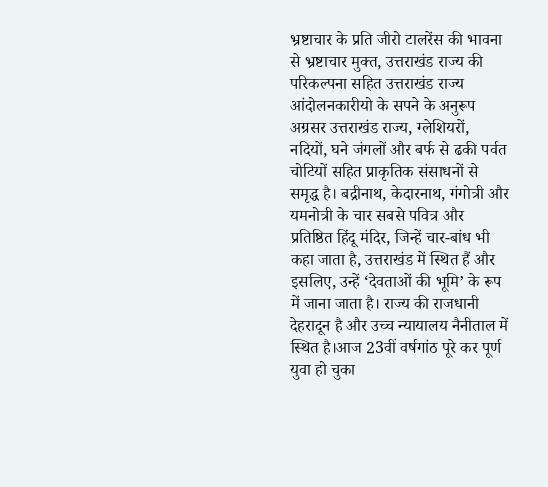भ्रष्टाचार के प्रति जीरो टालरेंस की भावना से भ्रष्टाचार मुक्त, उत्तराखंड राज्य की परिकल्पना सहित उत्तराखंड राज्य आंदोलनकारीयो के सपने के अनुरूप अग्रसर उत्तराखंड राज्य, ग्लेशियरों, नदियों, घने जंगलों और बर्फ से ढकी पर्वत चोटियों सहित प्राकृतिक संसाधनों से समृद्ध है। बद्रीनाथ, केदारनाथ, गंगोत्री और यमनोत्री के चार सबसे पवित्र और प्रतिष्ठित हिंदू मंदिर, जिन्हें चार-बांध भी कहा जाता है, उत्तराखंड में स्थित हैं और इसलिए, उन्हें ‘देवताओं की भूमि’ के रूप में जाना जाता है। राज्य की राजधानी देहरादून है और उच्च न्यायालय नैनीताल में स्थित है।आज 23वीं वर्षगांठ पूरे कर पूर्ण युवा हो चुका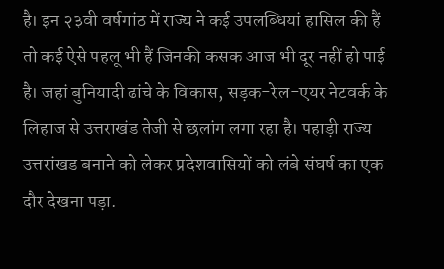है। इन २३वी वर्षगांठ में राज्य ने कई उपलब्धियां हासिल की हैं तो कई ऐसे पहलू भी हैं जिनकी कसक आज भी दूर नहीं हो पाई है। जहां बुनियादी ढांचे के विकास, सड़क-रेल-एयर नेटवर्क के लिहाज से उत्तराखंड तेजी से छलांग लगा रहा है। पहाड़ी राज्य उत्तरांखड बनाने को लेकर प्रदेशवासियों को लंबे संघर्ष का एक दौर देखना पड़ा.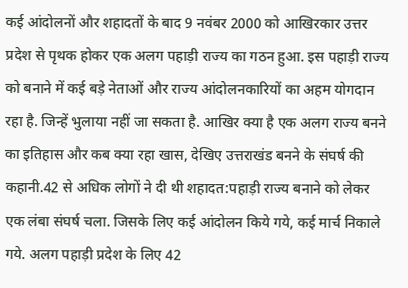कई आंदोलनों और शहादतों के बाद 9 नवंबर 2000 को आखिरकार उत्तर प्रदेश से पृथक होकर एक अलग पहाड़ी राज्य का गठन हुआ. इस पहाड़ी राज्य को बनाने में कई बड़े नेताओं और राज्य आंदोलनकारियों का अहम योगदान रहा है. जिन्हें भुलाया नहीं जा सकता है. आखिर क्या है एक अलग राज्य बनने का इतिहास और कब क्या रहा खास, देखिए उत्तराखंड बनने के संघर्ष की कहानी.42 से अधिक लोगों ने दी थी शहादत:पहाड़ी राज्य बनाने को लेकर एक लंबा संघर्ष चला. जिसके लिए कई आंदोलन किये गये, कई मार्च निकाले गये. अलग पहाड़ी प्रदेश के लिए 42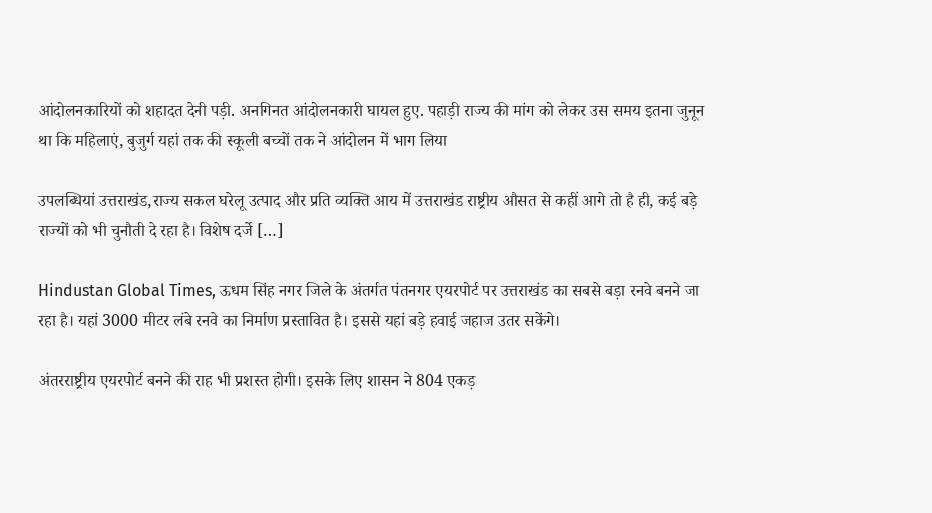आंदोलनकारियों को शहादत देनी पड़ी. अनगिनत आंदोलनकारी घायल हुए. पहाड़ी राज्य की मांग को लेकर उस समय इतना जुनून था कि महिलाएं, बुजुर्ग यहां तक की स्कूली बच्चों तक ने आंदोलन में भाग लिया

उपलब्धियां उत्तराखंड,राज्य सकल घरेलू उत्पाद और प्रति व्यक्ति आय में उत्तराखंड राष्ट्रीय औसत से कहीं आगे तो है ही, कई बड़े राज्यों को भी चुनौती दे रहा है। विशेष दर्जे […]

Hindustan Global Times, ऊधम सिंह नगर जिले के अंतर्गत पंतनगर एयरपोर्ट पर उत्तराखंड का सबसे बड़ा रनवे बनने जा रहा है। यहां 3000 मीटर लंबे रनवे का निर्माण प्रस्तावित है। इससे यहां बड़े हवाई जहाज उतर सकेंगे।

अंतरराष्ट्रीय एयरपोर्ट बनने की राह भी प्रशस्त होगी। इसके लिए शासन ने 804 एकड़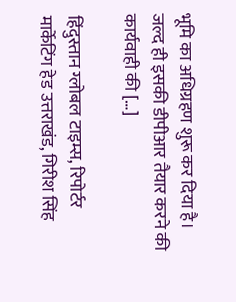भूमि का अधिग्रहण शुरू कर दिया है। जल्द ही इसकी डीपीआर तैयार करने की कार्यवाही की […]

हिंदुस्तान ग्लोबल टाइम्स, रिपोर्टर मार्केटिंग हेड उत्तराखंड, गिरीश सिंह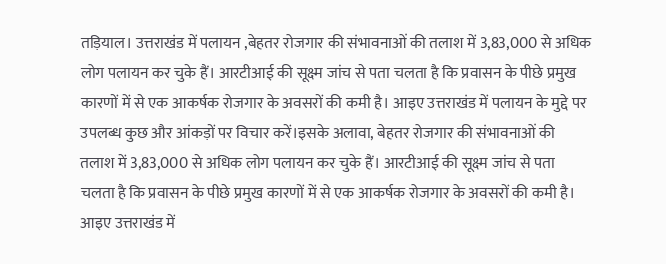तड़ियाल। उत्तराखंड में पलायन ,बेहतर रोजगार की संभावनाओं की तलाश में 3,83,000 से अधिक लोग पलायन कर चुके हैं। आरटीआई की सूक्ष्म जांच से पता चलता है कि प्रवासन के पीछे प्रमुख कारणों में से एक आकर्षक रोजगार के अवसरों की कमी है। आइए उत्तराखंड में पलायन के मुद्दे पर उपलब्ध कुछ और आंकड़ों पर विचार करें।इसके अलावा, बेहतर रोजगार की संभावनाओं की तलाश में 3,83,000 से अधिक लोग पलायन कर चुके हैं। आरटीआई की सूक्ष्म जांच से पता चलता है कि प्रवासन के पीछे प्रमुख कारणों में से एक आकर्षक रोजगार के अवसरों की कमी है। आइए उत्तराखंड में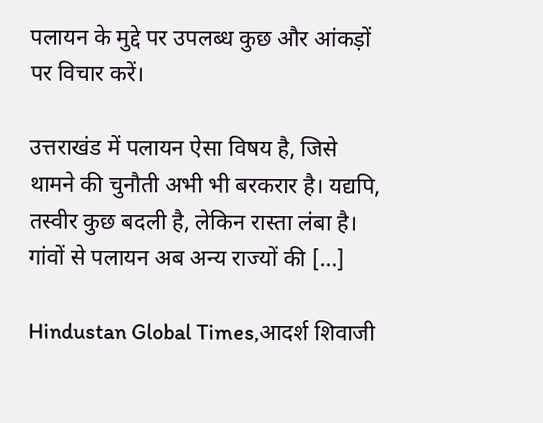पलायन के मुद्दे पर उपलब्ध कुछ और आंकड़ों पर विचार करें।

उत्तराखंड में पलायन ऐसा विषय है, जिसे थामने की चुनौती अभी भी बरकरार है। यद्यपि, तस्वीर कुछ बदली है, लेकिन रास्ता लंबा है। गांवों से पलायन अब अन्य राज्यों की […]

Hindustan Global Times,आदर्श शिवाजी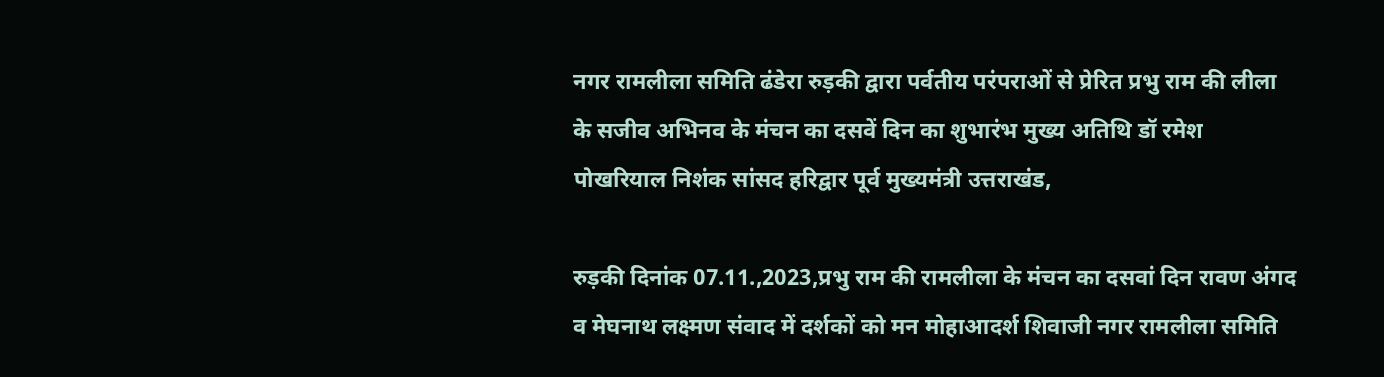नगर रामलीला समिति ढंडेरा रुड़की द्वारा पर्वतीय परंपराओं से प्रेरित प्रभु राम की लीला के सजीव अभिनव के मंचन का दसवें दिन का शुभारंभ मुख्य अतिथि डॉ रमेश पोखरियाल निशंक सांसद हरिद्वार पूर्व मुख्यमंत्री उत्तराखंड,

रुड़की दिनांक 07.11.,2023,प्रभु राम की रामलीला के मंचन का दसवां दिन रावण अंगद व मेघनाथ लक्ष्मण संवाद में दर्शकों को मन मोहाआदर्श शिवाजी नगर रामलीला समिति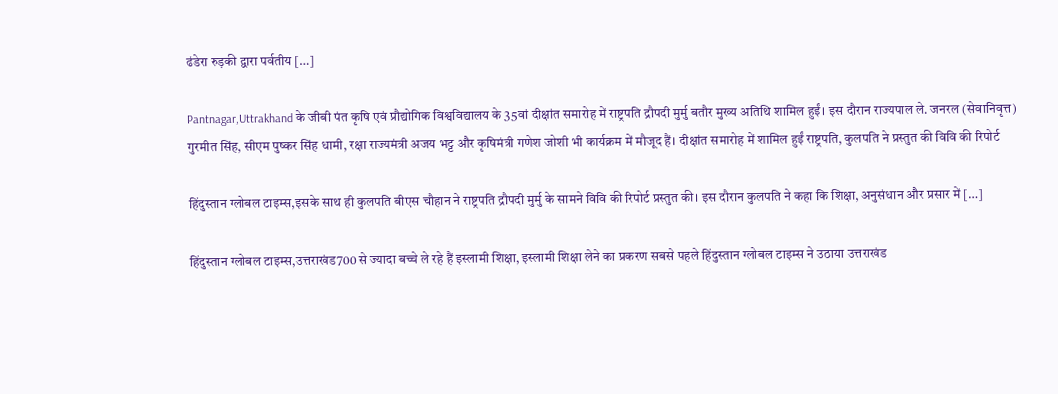ढंडेरा रुड़की द्वारा पर्वतीय […]

Pantnagar,Uttrakhand के जीबी पंत कृषि एवं प्रौद्योगिक विश्वविद्यालय के 35वां दीक्षांत समारोह में राष्ट्रपति द्रौपदी मुर्मु बतौर मुख्य अतिथि शामिल हुईं। इस दौरान राज्यपाल ले. जनरल (सेवानिवृत्त) गुरमीत सिंह, सीएम पुष्कर सिंह धामी, रक्षा राज्यमंत्री अजय भट्ट और कृषिमंत्री गणेश जोशी भी कार्यक्रम में मौजूद हैं। दीक्षांत समारोह में शामिल हुईं राष्ट्रपति, कुलपति ने प्रस्तुत की विवि की रिपोर्ट

हिंदुस्तान ग्लोबल टाइम्स,इसके साथ ही कुलपति बीएस चौहान ने राष्ट्रपति द्रौपदी मुर्मु के सामने विवि की रिपोर्ट प्रस्तुत की। इस दौरान कुलपति ने कहा कि शिक्षा, अनुसंधान और प्रसार में […]

हिंदुस्तान ग्लोबल टाइम्स,उत्तराखंड700 से ज्यादा बच्चे ले रहे हैं इस्लामी शिक्षा, इस्लामी शिक्षा लेने का प्रकरण सबसे पहले हिंदुस्तान ग्लोबल टाइम्स ने उठाया उत्तराखंड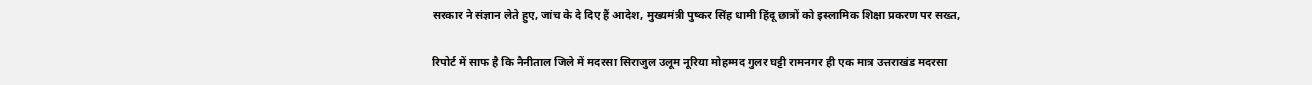सरकार ने संज्ञान लेते हुए, जांच के दे दिए हैं आदेश, मुख्यमंत्री पुष्कर सिंह धामी हिंदू छात्रों को इस्लामिक शिक्षा प्रकरण पर सख्त,

रिपोर्ट में साफ है कि नैनीताल जिले में मदरसा सिराजुल उलूम नूरिया मोहम्मद गुलर घट्टी रामनगर ही एक मात्र उत्तराखंड मदरसा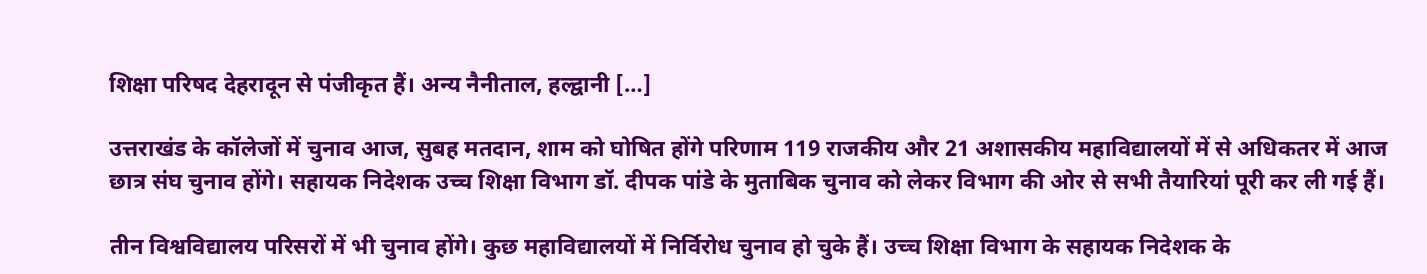शिक्षा परिषद देहरादून से पंजीकृत हैं। अन्य नैनीताल, हल्द्वानी […]

उत्तराखंड के कॉलेजों में चुनाव आज, सुबह मतदान, शाम को घोषित होंगे परिणाम 119 राजकीय और 21 अशासकीय महाविद्यालयों में से अधिकतर में आज छात्र संघ चुनाव होंगे। सहायक निदेशक उच्च शिक्षा विभाग डॉ. दीपक पांडे के मुताबिक चुनाव को लेकर विभाग की ओर से सभी तैयारियां पूरी कर ली गई हैं।

तीन विश्वविद्यालय परिसरों में भी चुनाव होंगे। कुछ महाविद्यालयों में निर्विरोध चुनाव हो चुके हैं। उच्च शिक्षा विभाग के सहायक निदेशक के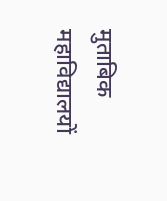मुताबिक महाविद्यालयों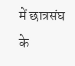में छात्रसंघ के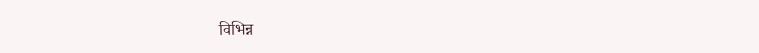विभिन्न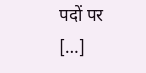पदों पर […]